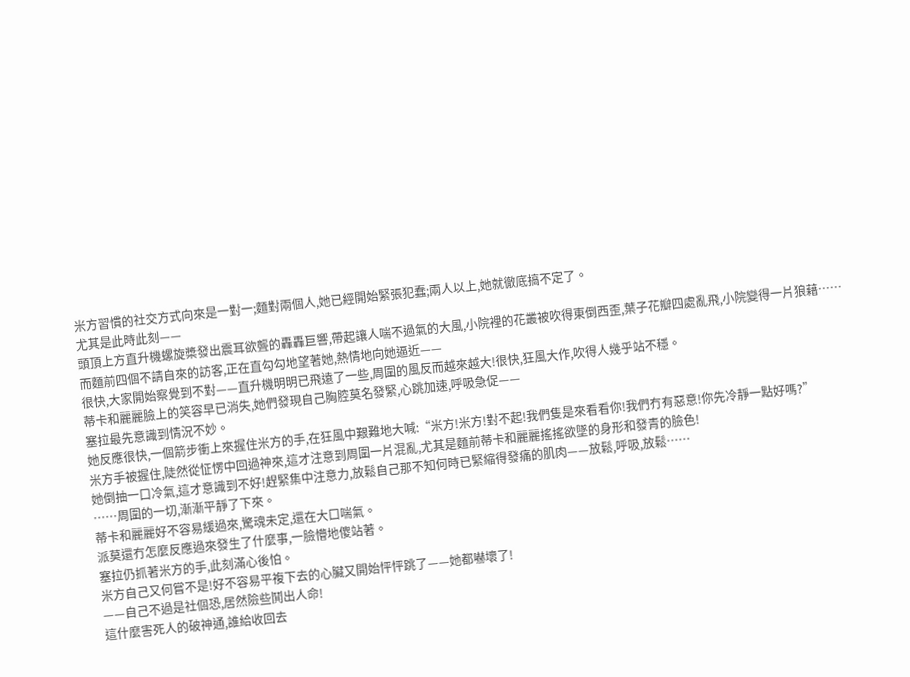米方習慣的社交方式向來是一對一;麵對兩個人,她已經開始緊張犯蠢;兩人以上,她就徹底搞不定了。
尤其是此時此刻——
頭頂上方直升機螺旋槳發出震耳欲聾的轟轟巨響,帶起讓人喘不過氣的大風,小院裡的花叢被吹得東倒西歪,葉子花瓣四處亂飛,小院變得一片狼藉……
而麵前四個不請自來的訪客,正在直勾勾地望著她,熱情地向她逼近——
很快,大家開始察覺到不對——直升機明明已飛遠了一些,周圍的風反而越來越大!很快,狂風大作,吹得人幾乎站不穩。
蒂卡和麗麗臉上的笑容早已消失,她們發現自己胸腔莫名發緊,心跳加速,呼吸急促——
塞拉最先意識到情況不妙。
她反應很快,一個箭步衝上來握住米方的手,在狂風中艱難地大喊:“米方!米方!對不起!我們隻是來看看你!我們冇有惡意!你先冷靜一點好嗎?”
米方手被握住,陡然從怔愣中回過神來,這才注意到周圍一片混亂,尤其是麵前蒂卡和麗麗搖搖欲墜的身形和發青的臉色!
她倒抽一口冷氣,這才意識到不好!趕緊集中注意力,放鬆自己那不知何時已緊縮得發痛的肌肉——放鬆,呼吸,放鬆……
……周圍的一切,漸漸平靜了下來。
蒂卡和麗麗好不容易緩過來,驚魂未定,還在大口喘氣。
派莫還冇怎麼反應過來發生了什麼事,一臉懵地傻站著。
塞拉仍抓著米方的手,此刻滿心後怕。
米方自己又何嘗不是!好不容易平複下去的心臟又開始怦怦跳了——她都嚇壞了!
——自己不過是社個恐,居然險些鬨出人命!
這什麼害死人的破神通,誰給收回去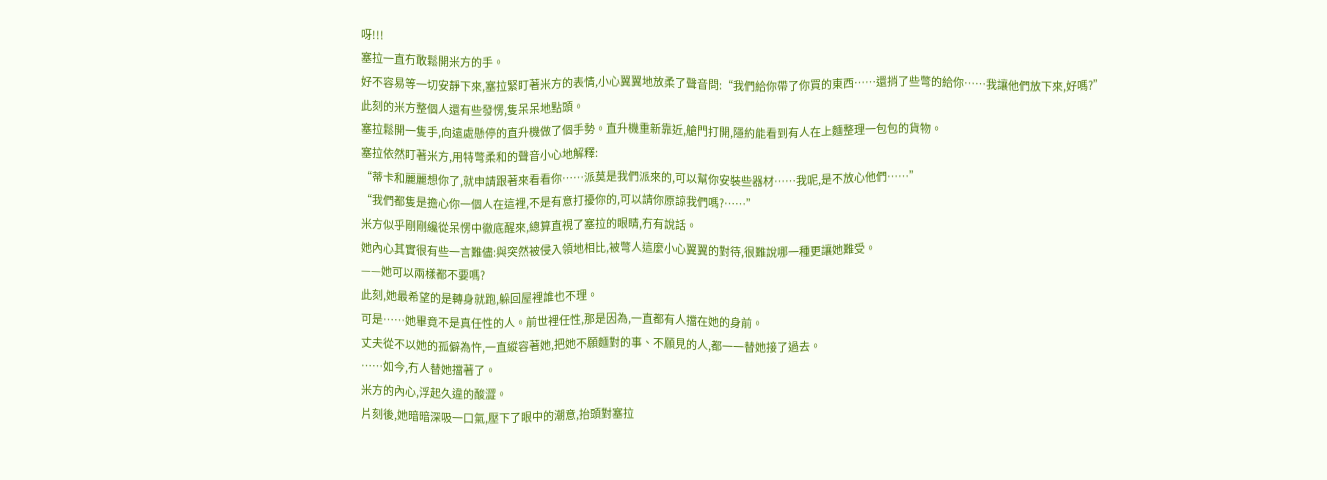呀!!!
塞拉一直冇敢鬆開米方的手。
好不容易等一切安靜下來,塞拉緊盯著米方的表情,小心翼翼地放柔了聲音問:“我們給你帶了你買的東西……還捎了些彆的給你……我讓他們放下來,好嗎?”
此刻的米方整個人還有些發愣,隻呆呆地點頭。
塞拉鬆開一隻手,向遠處懸停的直升機做了個手勢。直升機重新靠近,艙門打開,隱約能看到有人在上麵整理一包包的貨物。
塞拉依然盯著米方,用特彆柔和的聲音小心地解釋:
“蒂卡和麗麗想你了,就申請跟著來看看你……派莫是我們派來的,可以幫你安裝些器材……我呢,是不放心他們……”
“我們都隻是擔心你一個人在這裡,不是有意打擾你的,可以請你原諒我們嗎?……”
米方似乎剛剛纔從呆愣中徹底醒來,總算直視了塞拉的眼睛,冇有說話。
她內心其實很有些一言難儘:與突然被侵入領地相比,被彆人這麼小心翼翼的對待,很難說哪一種更讓她難受。
——她可以兩樣都不要嗎?
此刻,她最希望的是轉身就跑,躲回屋裡誰也不理。
可是……她畢竟不是真任性的人。前世裡任性,那是因為,一直都有人擋在她的身前。
丈夫從不以她的孤僻為忤,一直縱容著她,把她不願麵對的事、不願見的人,都一一替她接了過去。
……如今,冇人替她擋著了。
米方的內心,浮起久違的酸澀。
片刻後,她暗暗深吸一口氣,壓下了眼中的潮意,抬頭對塞拉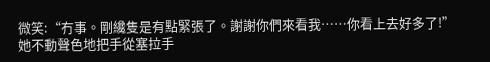微笑:“冇事。剛纔隻是有點緊張了。謝謝你們來看我……你看上去好多了!”
她不動聲色地把手從塞拉手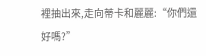裡抽出來,走向蒂卡和麗麗:“你們還好嗎?”